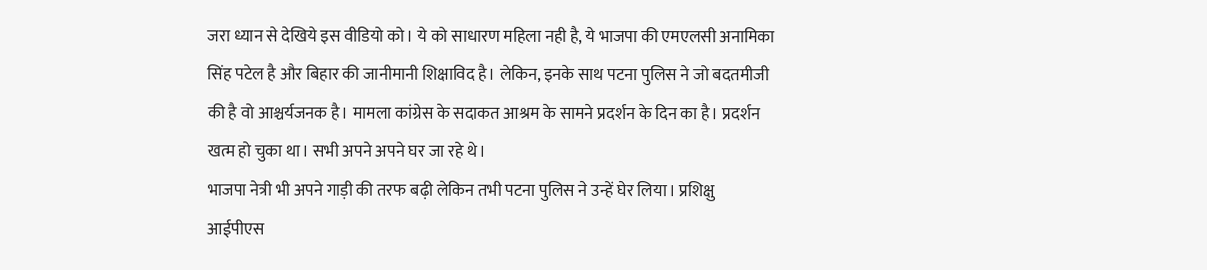जरा ध्यान से देखिये इस वीडियो को। ये को साधारण महिला नही है, ये भाजपा की एमएलसी अनामिका सिंह पटेल है और बिहार की जानीमानी शिक्षाविद है। लेकिन, इनके साथ पटना पुलिस ने जो बदतमीजी की है वो आश्चर्यजनक है। मामला कांग्रेस के सदाकत आश्रम के सामने प्रदर्शन के दिन का है। प्रदर्शन खत्म हो चुका था। सभी अपने अपने घर जा रहे थे।
भाजपा नेत्री भी अपने गाड़ी की तरफ बढ़ी लेकिन तभी पटना पुलिस ने उन्हें घेर लिया। प्रशिक्षु आईपीएस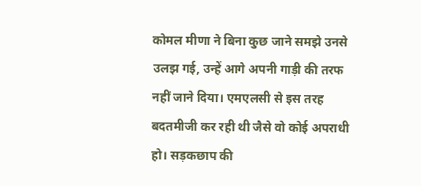कोमल मीणा ने बिना कुछ जाने समझे उनसे उलझ गई, उन्हें आगे अपनी गाड़ी की तरफ नहीं जाने दिया। एमएलसी से इस तरह बदतमीजी कर रही थी जैसे वो कोई अपराधी हो। सड़कछाप की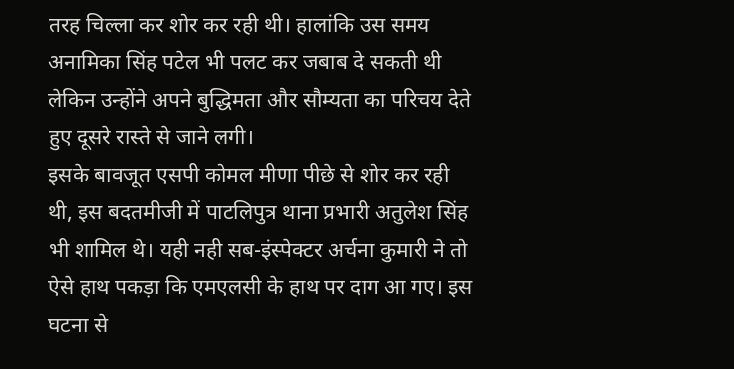तरह चिल्ला कर शोर कर रही थी। हालांकि उस समय अनामिका सिंह पटेल भी पलट कर जबाब दे सकती थी लेकिन उन्होंने अपने बुद्धिमता और सौम्यता का परिचय देते हुए दूसरे रास्ते से जाने लगी।
इसके बावजूत एसपी कोमल मीणा पीछे से शोर कर रही थी, इस बदतमीजी में पाटलिपुत्र थाना प्रभारी अतुलेश सिंह भी शामिल थे। यही नही सब-इंस्पेक्टर अर्चना कुमारी ने तो ऐसे हाथ पकड़ा कि एमएलसी के हाथ पर दाग आ गए। इस घटना से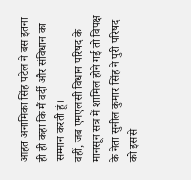आहत अनामिका सिंह पटेल ने बस इतना ही ही कहा कि मैं वर्दी और संविधान का सम्मान करती हूं।
वहीं, जब एमएलसी विधान परिषद के मानसून सत्र में शामिल होने गई तो विपक्ष के नेता सुनील कुमार सिंह ने पुरी परिषद को इससे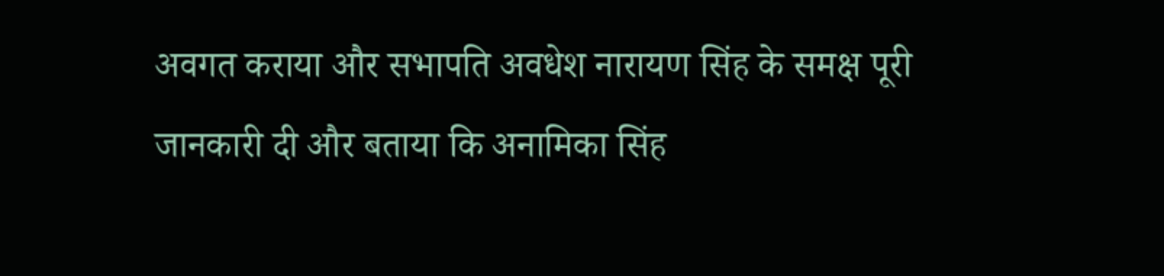अवगत कराया और सभापति अवधेश नारायण सिंह के समक्ष पूरी जानकारी दी और बताया कि अनामिका सिंह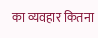का व्यवहार कितना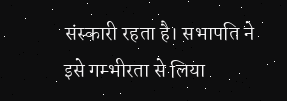संस्कारी रहता है। सभापति ने इसे गम्भीरता से लिया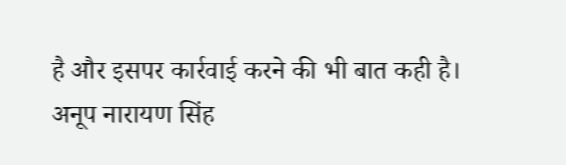है और इसपर कार्रवाई करने की भी बात कही है।
अनूप नारायण सिंह